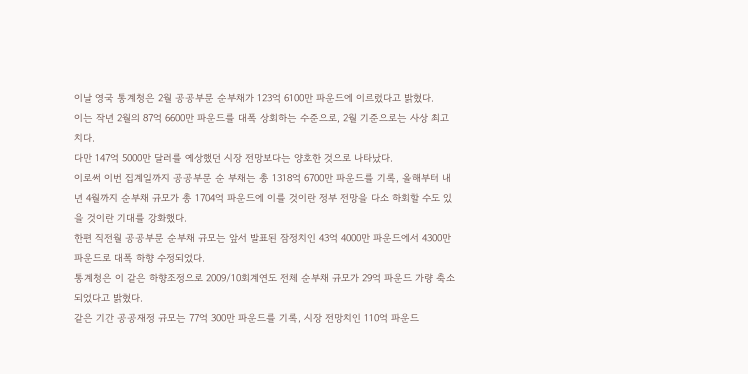이날 영국 통계청은 2월 공공부문 순부채가 123억 6100만 파운드에 이르렀다고 밝혔다.
이는 작년 2월의 87억 6600만 파운드를 대폭 상회하는 수준으로, 2월 기준으로는 사상 최고치다.
다만 147억 5000만 달러를 예상했던 시장 전망보다는 양호한 것으로 나타났다.
이로써 이번 집계일까지 공공부문 순 부채는 총 1318억 6700만 파운드를 기록, 올해부터 내년 4월까지 순부채 규모가 총 1704억 파운드에 이를 것이란 정부 전망을 다소 하회할 수도 있을 것이란 기대를 강화했다.
한편 직전월 공공부문 순부채 규모는 앞서 발표된 잠정치인 43억 4000만 파운드에서 4300만 파운드로 대폭 하향 수정되었다.
통계청은 이 같은 하향조정으로 2009/10회계연도 전체 순부채 규모가 29억 파운드 가량 축소되었다고 밝혔다.
같은 기간 공공재정 규모는 77억 300만 파운드를 기록, 시장 전망치인 110억 파운드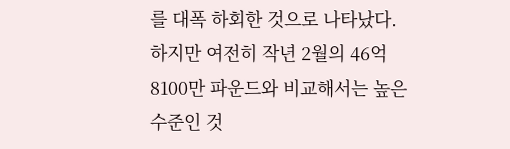를 대폭 하회한 것으로 나타났다.
하지만 여전히 작년 2월의 46억 8100만 파운드와 비교해서는 높은 수준인 것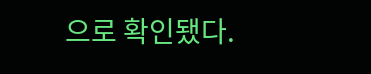으로 확인됐다.